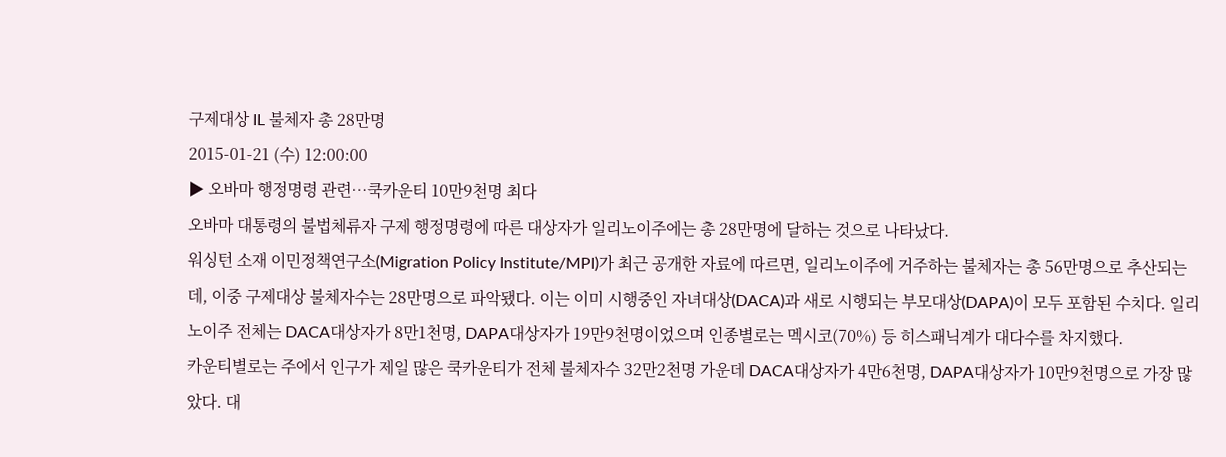구제대상 IL 불체자 총 28만명
2015-01-21 (수) 12:00:00
▶ 오바마 행정명령 관련…쿡카운티 10만9천명 최다
오바마 대통령의 불법체류자 구제 행정명령에 따른 대상자가 일리노이주에는 총 28만명에 달하는 것으로 나타났다.
워싱턴 소재 이민정책연구소(Migration Policy Institute/MPI)가 최근 공개한 자료에 따르면, 일리노이주에 거주하는 불체자는 총 56만명으로 추산되는데, 이중 구제대상 불체자수는 28만명으로 파악됐다. 이는 이미 시행중인 자녀대상(DACA)과 새로 시행되는 부모대상(DAPA)이 모두 포함된 수치다. 일리노이주 전체는 DACA대상자가 8만1천명, DAPA대상자가 19만9천명이었으며 인종별로는 멕시코(70%) 등 히스패닉계가 대다수를 차지했다.
카운티별로는 주에서 인구가 제일 많은 쿡카운티가 전체 불체자수 32만2천명 가운데 DACA대상자가 4만6천명, DAPA대상자가 10만9천명으로 가장 많았다. 대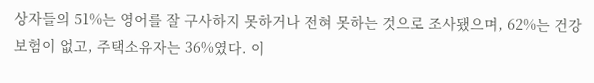상자들의 51%는 영어를 잘 구사하지 못하거나 전혀 못하는 것으로 조사됐으며, 62%는 건강보험이 없고, 주택소유자는 36%였다. 이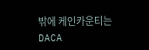밖에 케인카운티는 DACA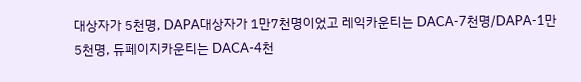대상자가 5천명, DAPA대상자가 1만7천명이었고 레익카운티는 DACA-7천명/DAPA-1만5천명, 듀페이지카운티는 DACA-4천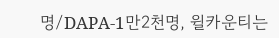명/DAPA-1만2천명, 윌카운티는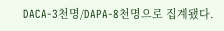DACA-3천명/DAPA-8천명으로 집계됐다.